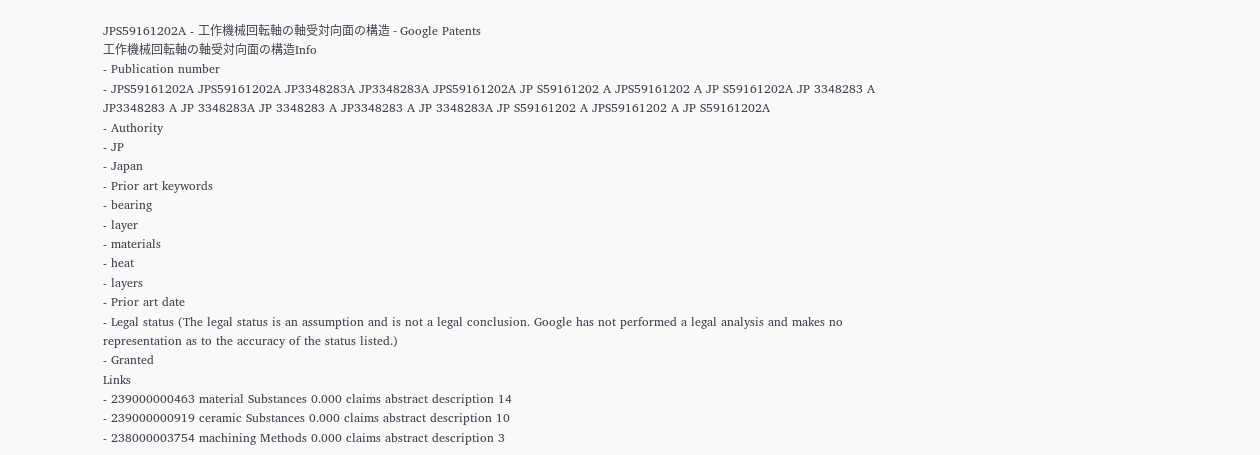JPS59161202A - 工作機械回転軸の軸受対向面の構造 - Google Patents
工作機械回転軸の軸受対向面の構造Info
- Publication number
- JPS59161202A JPS59161202A JP3348283A JP3348283A JPS59161202A JP S59161202 A JPS59161202 A JP S59161202A JP 3348283 A JP3348283 A JP 3348283A JP 3348283 A JP3348283 A JP 3348283A JP S59161202 A JPS59161202 A JP S59161202A
- Authority
- JP
- Japan
- Prior art keywords
- bearing
- layer
- materials
- heat
- layers
- Prior art date
- Legal status (The legal status is an assumption and is not a legal conclusion. Google has not performed a legal analysis and makes no representation as to the accuracy of the status listed.)
- Granted
Links
- 239000000463 material Substances 0.000 claims abstract description 14
- 239000000919 ceramic Substances 0.000 claims abstract description 10
- 238000003754 machining Methods 0.000 claims abstract description 3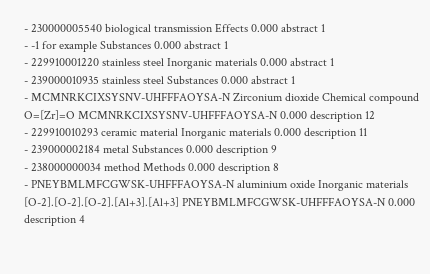- 230000005540 biological transmission Effects 0.000 abstract 1
- -1 for example Substances 0.000 abstract 1
- 229910001220 stainless steel Inorganic materials 0.000 abstract 1
- 239000010935 stainless steel Substances 0.000 abstract 1
- MCMNRKCIXSYSNV-UHFFFAOYSA-N Zirconium dioxide Chemical compound O=[Zr]=O MCMNRKCIXSYSNV-UHFFFAOYSA-N 0.000 description 12
- 229910010293 ceramic material Inorganic materials 0.000 description 11
- 239000002184 metal Substances 0.000 description 9
- 238000000034 method Methods 0.000 description 8
- PNEYBMLMFCGWSK-UHFFFAOYSA-N aluminium oxide Inorganic materials [O-2].[O-2].[O-2].[Al+3].[Al+3] PNEYBMLMFCGWSK-UHFFFAOYSA-N 0.000 description 4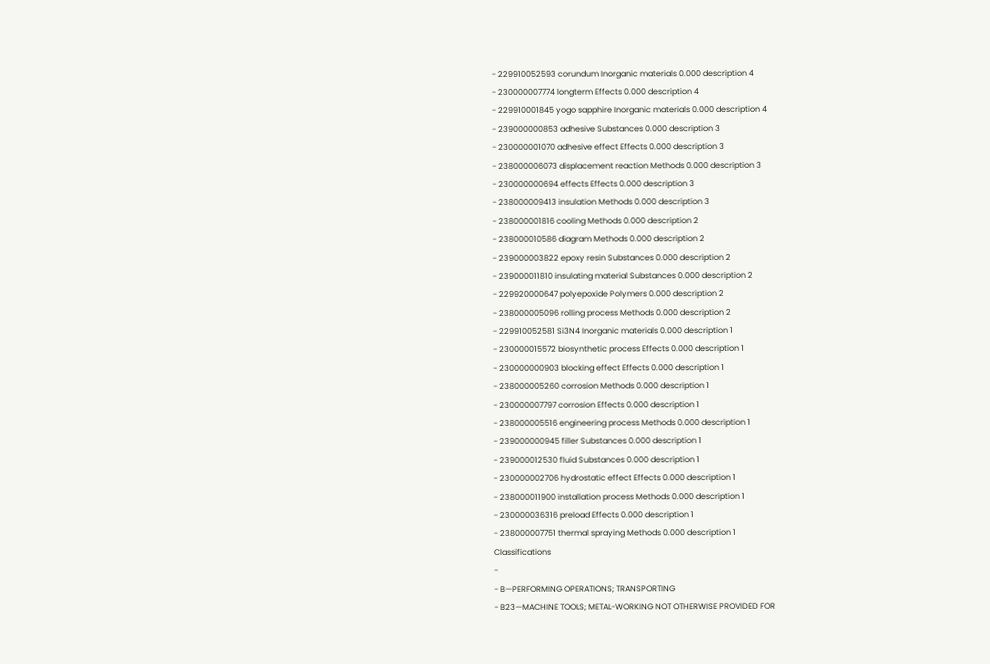- 229910052593 corundum Inorganic materials 0.000 description 4
- 230000007774 longterm Effects 0.000 description 4
- 229910001845 yogo sapphire Inorganic materials 0.000 description 4
- 239000000853 adhesive Substances 0.000 description 3
- 230000001070 adhesive effect Effects 0.000 description 3
- 238000006073 displacement reaction Methods 0.000 description 3
- 230000000694 effects Effects 0.000 description 3
- 238000009413 insulation Methods 0.000 description 3
- 238000001816 cooling Methods 0.000 description 2
- 238000010586 diagram Methods 0.000 description 2
- 239000003822 epoxy resin Substances 0.000 description 2
- 239000011810 insulating material Substances 0.000 description 2
- 229920000647 polyepoxide Polymers 0.000 description 2
- 238000005096 rolling process Methods 0.000 description 2
- 229910052581 Si3N4 Inorganic materials 0.000 description 1
- 230000015572 biosynthetic process Effects 0.000 description 1
- 230000000903 blocking effect Effects 0.000 description 1
- 238000005260 corrosion Methods 0.000 description 1
- 230000007797 corrosion Effects 0.000 description 1
- 238000005516 engineering process Methods 0.000 description 1
- 239000000945 filler Substances 0.000 description 1
- 239000012530 fluid Substances 0.000 description 1
- 230000002706 hydrostatic effect Effects 0.000 description 1
- 238000011900 installation process Methods 0.000 description 1
- 230000036316 preload Effects 0.000 description 1
- 238000007751 thermal spraying Methods 0.000 description 1
Classifications
-
- B—PERFORMING OPERATIONS; TRANSPORTING
- B23—MACHINE TOOLS; METAL-WORKING NOT OTHERWISE PROVIDED FOR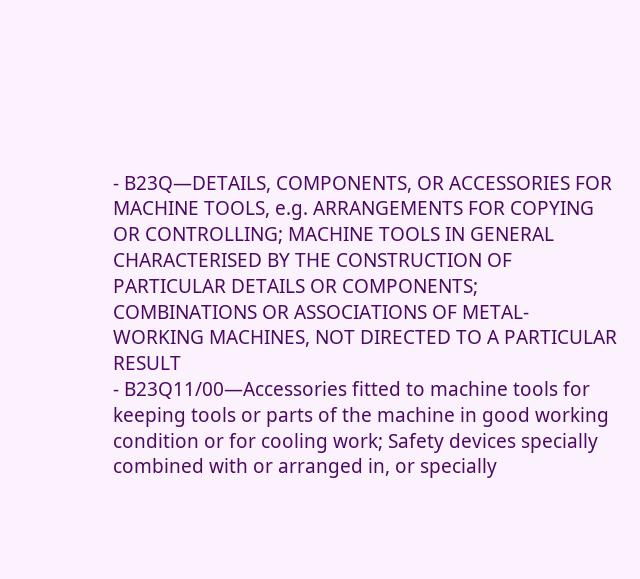- B23Q—DETAILS, COMPONENTS, OR ACCESSORIES FOR MACHINE TOOLS, e.g. ARRANGEMENTS FOR COPYING OR CONTROLLING; MACHINE TOOLS IN GENERAL CHARACTERISED BY THE CONSTRUCTION OF PARTICULAR DETAILS OR COMPONENTS; COMBINATIONS OR ASSOCIATIONS OF METAL-WORKING MACHINES, NOT DIRECTED TO A PARTICULAR RESULT
- B23Q11/00—Accessories fitted to machine tools for keeping tools or parts of the machine in good working condition or for cooling work; Safety devices specially combined with or arranged in, or specially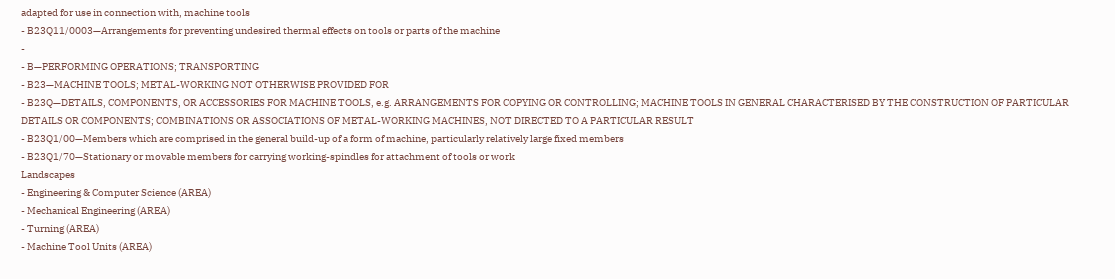adapted for use in connection with, machine tools
- B23Q11/0003—Arrangements for preventing undesired thermal effects on tools or parts of the machine
-
- B—PERFORMING OPERATIONS; TRANSPORTING
- B23—MACHINE TOOLS; METAL-WORKING NOT OTHERWISE PROVIDED FOR
- B23Q—DETAILS, COMPONENTS, OR ACCESSORIES FOR MACHINE TOOLS, e.g. ARRANGEMENTS FOR COPYING OR CONTROLLING; MACHINE TOOLS IN GENERAL CHARACTERISED BY THE CONSTRUCTION OF PARTICULAR DETAILS OR COMPONENTS; COMBINATIONS OR ASSOCIATIONS OF METAL-WORKING MACHINES, NOT DIRECTED TO A PARTICULAR RESULT
- B23Q1/00—Members which are comprised in the general build-up of a form of machine, particularly relatively large fixed members
- B23Q1/70—Stationary or movable members for carrying working-spindles for attachment of tools or work
Landscapes
- Engineering & Computer Science (AREA)
- Mechanical Engineering (AREA)
- Turning (AREA)
- Machine Tool Units (AREA)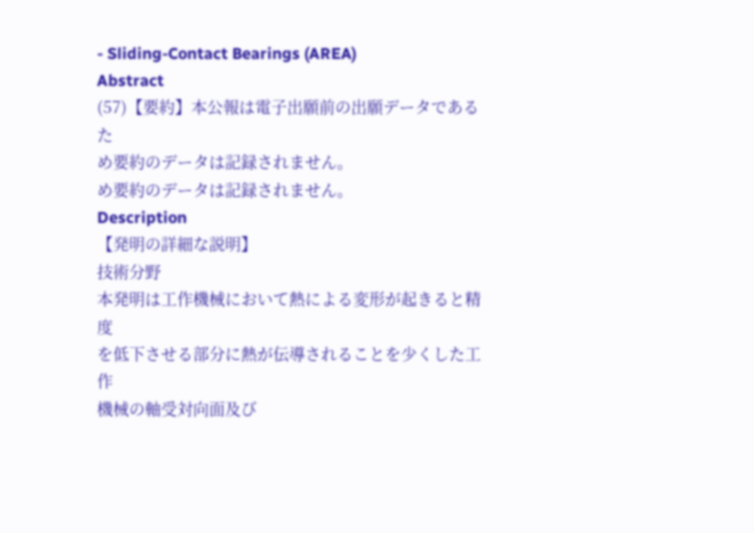- Sliding-Contact Bearings (AREA)
Abstract
(57)【要約】本公報は電子出願前の出願データであるた
め要約のデータは記録されません。
め要約のデータは記録されません。
Description
【発明の詳細な説明】
技術分野
本発明は工作機械において熱による変形が起きると精度
を低下させる部分に熱が伝導されることを少くした工作
機械の軸受対向面及び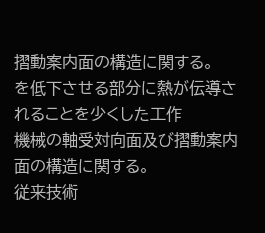摺動案内面の構造に関する。
を低下させる部分に熱が伝導されることを少くした工作
機械の軸受対向面及び摺動案内面の構造に関する。
従来技術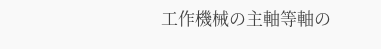工作機械の主軸等軸の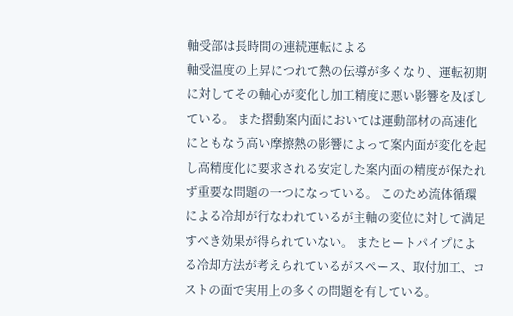軸受部は長時間の連続運転による
軸受温度の上昇につれて熱の伝導が多くなり、運転初期
に対してその軸心が変化し加工精度に悪い影響を及ぼし
ている。 また摺動案内面においては運動部材の高速化
にともなう高い摩擦熱の影響によって案内面が変化を起
し高精度化に要求される安定した案内面の精度が保たれ
ず重要な問題の一つになっている。 このため流体循環
による冷却が行なわれているが主軸の変位に対して満足
すべき効果が得られていない。 またヒートパイプによ
る冷却方法が考えられているがスペース、取付加工、コ
ストの面で実用上の多くの問題を有している。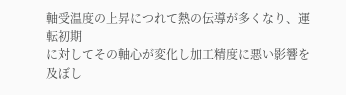軸受温度の上昇につれて熱の伝導が多くなり、運転初期
に対してその軸心が変化し加工精度に悪い影響を及ぼし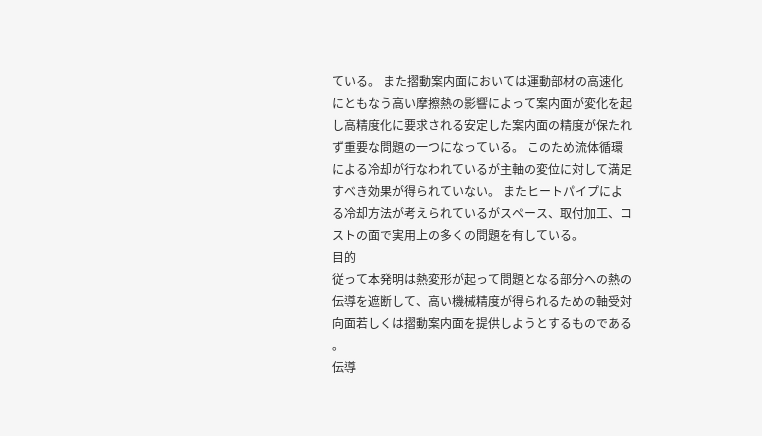ている。 また摺動案内面においては運動部材の高速化
にともなう高い摩擦熱の影響によって案内面が変化を起
し高精度化に要求される安定した案内面の精度が保たれ
ず重要な問題の一つになっている。 このため流体循環
による冷却が行なわれているが主軸の変位に対して満足
すべき効果が得られていない。 またヒートパイプによ
る冷却方法が考えられているがスペース、取付加工、コ
ストの面で実用上の多くの問題を有している。
目的
従って本発明は熱変形が起って問題となる部分への熱の
伝導を遮断して、高い機械精度が得られるための軸受対
向面若しくは摺動案内面を提供しようとするものである
。
伝導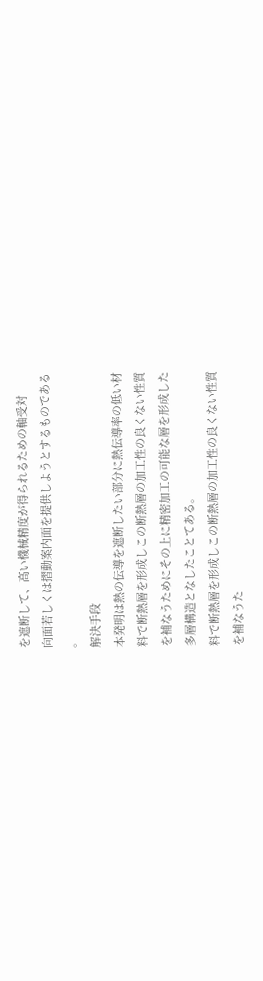を遮断して、高い機械精度が得られるための軸受対
向面若しくは摺動案内面を提供しようとするものである
。
解決手段
本発明は熱の伝導を遮断したい部分に熱伝導率の低い材
料で断熱層を形成しこの断熱層の加工性の良くない性質
を補なうためにその上に精密加工の可能な層を形成した
多層構造となしたことてある。
料で断熱層を形成しこの断熱層の加工性の良くない性質
を補なうた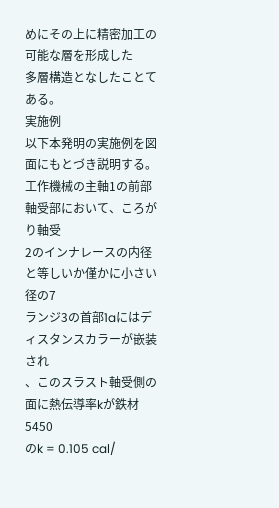めにその上に精密加工の可能な層を形成した
多層構造となしたことてある。
実施例
以下本発明の実施例を図面にもとづき説明する。
工作機械の主軸1の前部軸受部において、ころがり軸受
2のインナレースの内径と等しいか僅かに小さい径の7
ランジ3の首部1aにはディスタンスカラーが嵌装され
、このスラスト軸受側の面に熱伝導率kが鉄材5450
のk = 0.105 cal/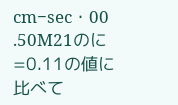cm−sec・00
.50M21のに=0.11の値に比べて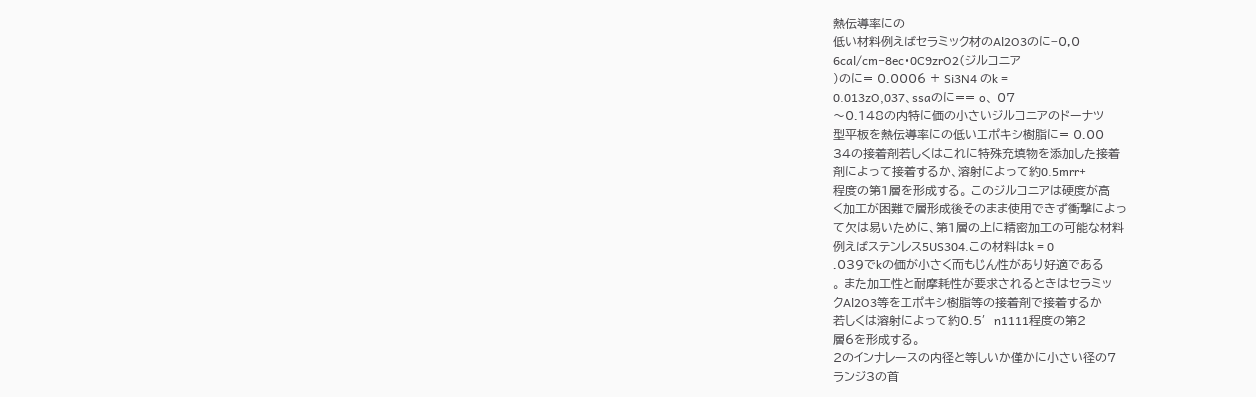熱伝導率にの
低い材料例えばセラミック材のAl2O3のに−0,0
6cal/cm−8ec・0C9zrO2(ジルコニア
)のに= 0.0006 + Si3N4 のk =
0.013zO,037、ssaのに== o、 07
〜0.148の内特に価の小さいジルコニアのドーナツ
型平板を熱伝導率にの低いエポキシ樹脂に= 0.00
34の接着剤若しくはこれに特殊充填物を添加した接着
剤によって接着するか、溶射によって約0.5mrr+
程度の第1層を形成する。 このジルコニアは硬度が高
く加工が困難で層形成後そのまま使用できず衝撃によっ
て欠は易いために、第1層の上に精密加工の可能な材料
例えばステンレス5US304.この材料はk = 0
.039でkの価が小さく而もじん性があり好適である
。 また加工性と耐摩耗性が要求されるときはセラミッ
クAl2O3等をエポキシ樹脂等の接着剤で接着するか
若しくは溶射によって約0.5′n1111程度の第2
層6を形成する。
2のインナレースの内径と等しいか僅かに小さい径の7
ランジ3の首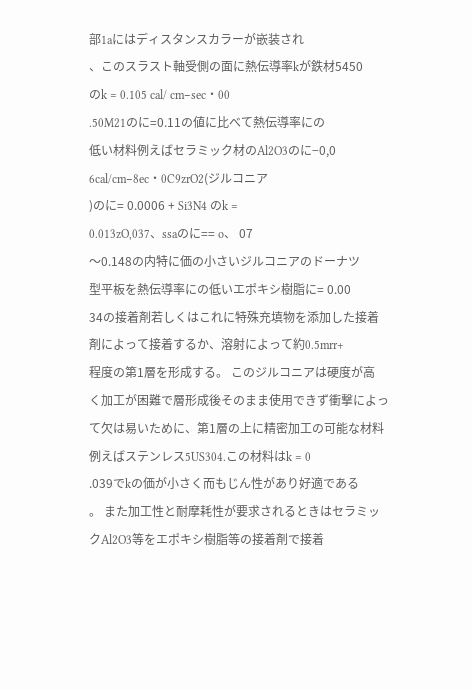部1aにはディスタンスカラーが嵌装され
、このスラスト軸受側の面に熱伝導率kが鉄材5450
のk = 0.105 cal/ cm−sec・00
.50M21のに=0.11の値に比べて熱伝導率にの
低い材料例えばセラミック材のAl2O3のに−0,0
6cal/cm−8ec・0C9zrO2(ジルコニア
)のに= 0.0006 + Si3N4 のk =
0.013zO,037、ssaのに== o、 07
〜0.148の内特に価の小さいジルコニアのドーナツ
型平板を熱伝導率にの低いエポキシ樹脂に= 0.00
34の接着剤若しくはこれに特殊充填物を添加した接着
剤によって接着するか、溶射によって約0.5mrr+
程度の第1層を形成する。 このジルコニアは硬度が高
く加工が困難で層形成後そのまま使用できず衝撃によっ
て欠は易いために、第1層の上に精密加工の可能な材料
例えばステンレス5US304.この材料はk = 0
.039でkの価が小さく而もじん性があり好適である
。 また加工性と耐摩耗性が要求されるときはセラミッ
クAl2O3等をエポキシ樹脂等の接着剤で接着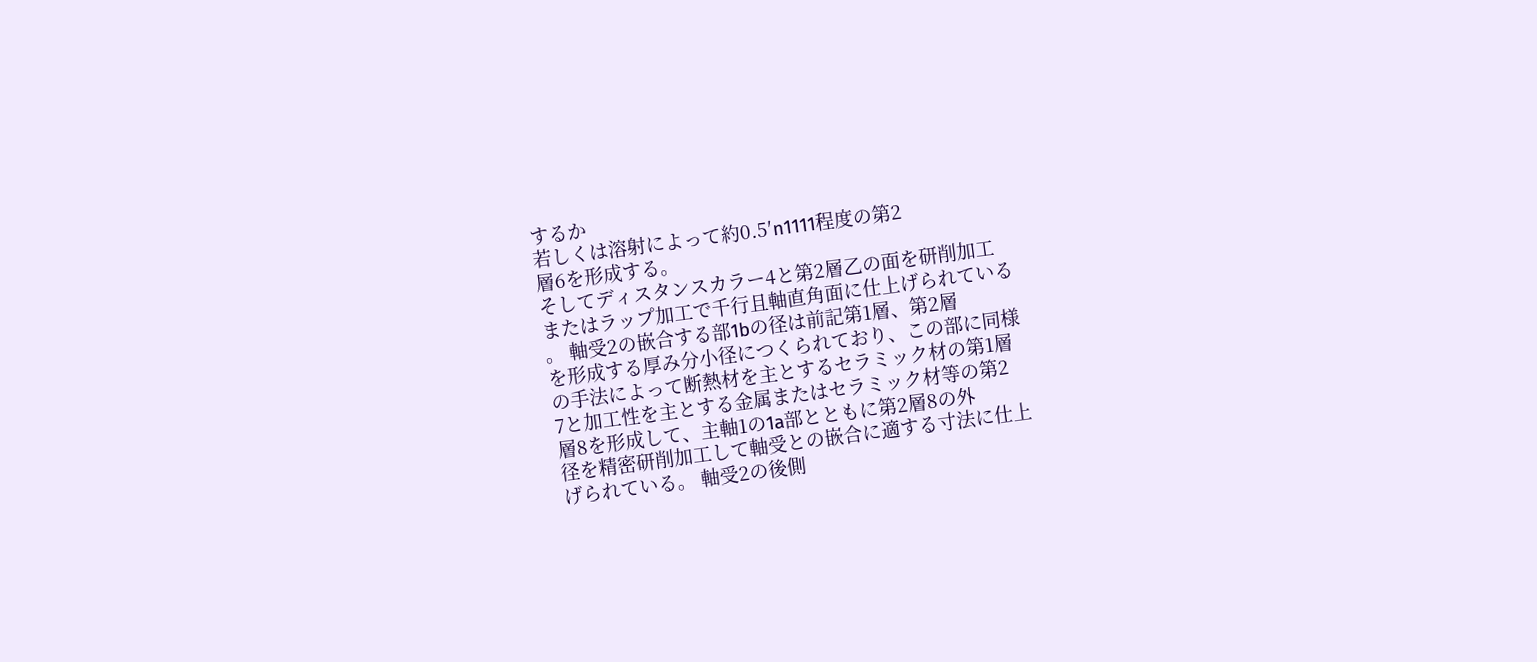するか
若しくは溶射によって約0.5′n1111程度の第2
層6を形成する。
そしてディスタンスカラー4と第2層乙の面を研削加工
またはラップ加工で千行且軸直角面に仕上げられている
。 軸受2の嵌合する部1bの径は前記第1層、第2層
を形成する厚み分小径につくられており、この部に同様
の手法によって断熱材を主とするセラミック材の第1層
7と加工性を主とする金属またはセラミック材等の第2
層8を形成して、主軸1の1a部とともに第2層8の外
径を精密研削加工して軸受との嵌合に適する寸法に仕上
げられている。 軸受2の後側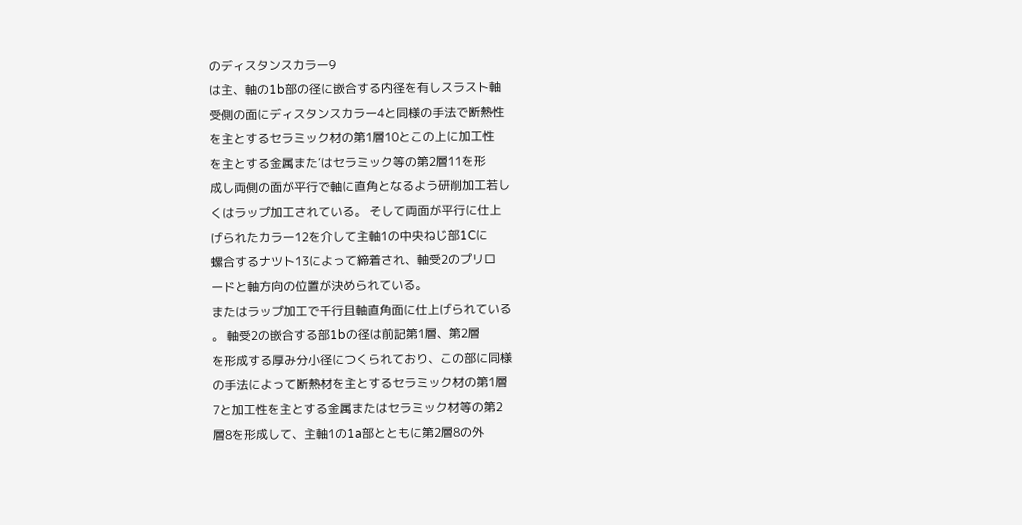のディスタンスカラー9
は主、軸の1b部の径に嵌合する内径を有しスラスト軸
受側の面にディスタンスカラー4と同様の手法で断熱性
を主とするセラミック材の第1層10とこの上に加工性
を主とする金属また′はセラミック等の第2層11を形
成し両側の面が平行で軸に直角となるよう研削加工若し
くはラップ加工されている。 そして両面が平行に仕上
げられたカラー12を介して主軸1の中央ねじ部1Cに
螺合するナツト13によって締着され、軸受2のプリロ
ードと軸方向の位置が決められている。
またはラップ加工で千行且軸直角面に仕上げられている
。 軸受2の嵌合する部1bの径は前記第1層、第2層
を形成する厚み分小径につくられており、この部に同様
の手法によって断熱材を主とするセラミック材の第1層
7と加工性を主とする金属またはセラミック材等の第2
層8を形成して、主軸1の1a部とともに第2層8の外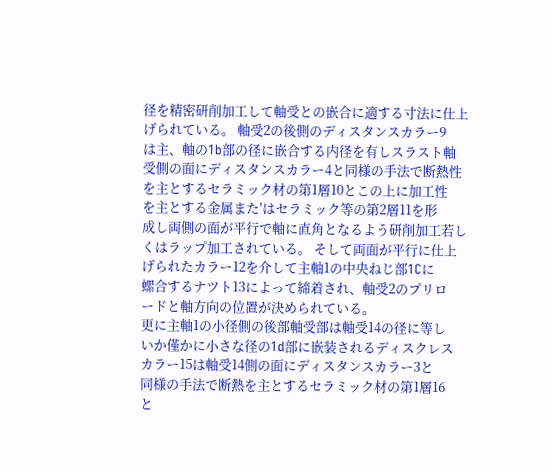径を精密研削加工して軸受との嵌合に適する寸法に仕上
げられている。 軸受2の後側のディスタンスカラー9
は主、軸の1b部の径に嵌合する内径を有しスラスト軸
受側の面にディスタンスカラー4と同様の手法で断熱性
を主とするセラミック材の第1層10とこの上に加工性
を主とする金属また′はセラミック等の第2層11を形
成し両側の面が平行で軸に直角となるよう研削加工若し
くはラップ加工されている。 そして両面が平行に仕上
げられたカラー12を介して主軸1の中央ねじ部1Cに
螺合するナツト13によって締着され、軸受2のプリロ
ードと軸方向の位置が決められている。
更に主軸1の小径側の後部軸受部は軸受14の径に等し
いか僅かに小さな径の1d部に嵌装されるディスクレス
カラー15は軸受14側の面にディスタンスカラー3と
同様の手法で断熱を主とするセラミック材の第1層16
と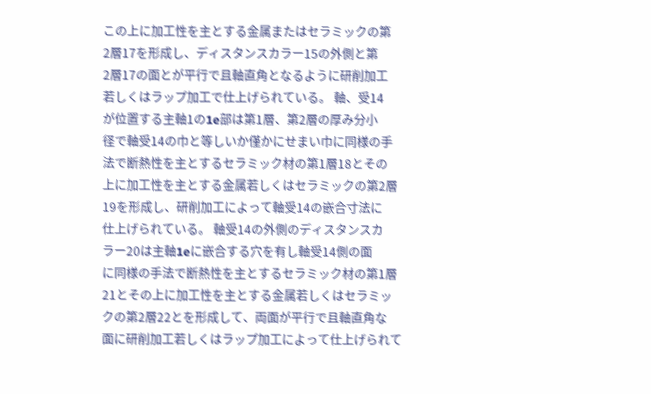この上に加工性を主とする金属またはセラミックの第
2層17を形成し、ディスタンスカラー15の外側と第
2層17の面とが平行で且軸直角となるように研削加工
若しくはラップ加工で仕上げられている。 軸、受14
が位置する主軸1の1e部は第1層、第2層の厚み分小
径で軸受14の巾と等しいか僅かにせまい巾に同様の手
法で断熱性を主とするセラミック材の第1層18とその
上に加工性を主とする金属若しくはセラミックの第2層
19を形成し、研削加工によって軸受14の嵌合寸法に
仕上げられている。 軸受14の外側のディスタンスカ
ラー20は主軸1eに嵌合する穴を有し軸受14側の面
に同様の手法で断熱性を主とするセラミック材の第1層
21とその上に加工性を主とする金属若しくはセラミッ
クの第2層22とを形成して、両面が平行で且軸直角な
面に研削加工若しくはラップ加工によって仕上げられて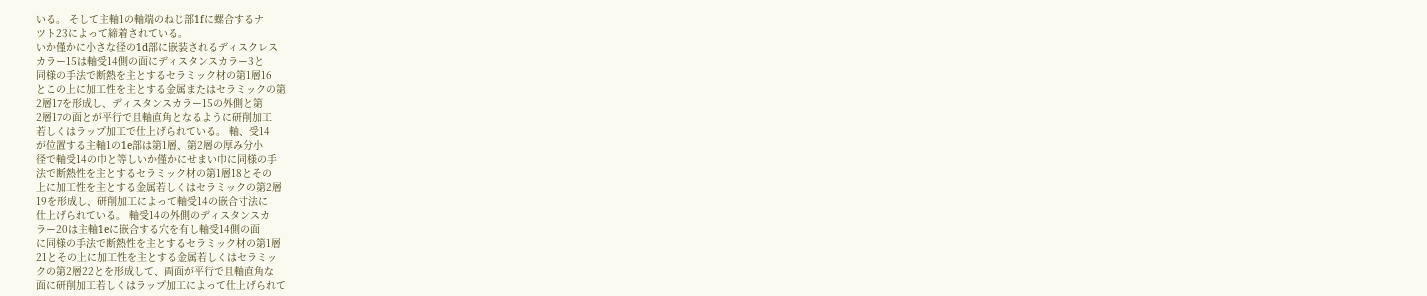いる。 そして主軸1の軸端のねじ部1fに螺合するナ
ツト23によって締着されている。
いか僅かに小さな径の1d部に嵌装されるディスクレス
カラー15は軸受14側の面にディスタンスカラー3と
同様の手法で断熱を主とするセラミック材の第1層16
とこの上に加工性を主とする金属またはセラミックの第
2層17を形成し、ディスタンスカラー15の外側と第
2層17の面とが平行で且軸直角となるように研削加工
若しくはラップ加工で仕上げられている。 軸、受14
が位置する主軸1の1e部は第1層、第2層の厚み分小
径で軸受14の巾と等しいか僅かにせまい巾に同様の手
法で断熱性を主とするセラミック材の第1層18とその
上に加工性を主とする金属若しくはセラミックの第2層
19を形成し、研削加工によって軸受14の嵌合寸法に
仕上げられている。 軸受14の外側のディスタンスカ
ラー20は主軸1eに嵌合する穴を有し軸受14側の面
に同様の手法で断熱性を主とするセラミック材の第1層
21とその上に加工性を主とする金属若しくはセラミッ
クの第2層22とを形成して、両面が平行で且軸直角な
面に研削加工若しくはラップ加工によって仕上げられて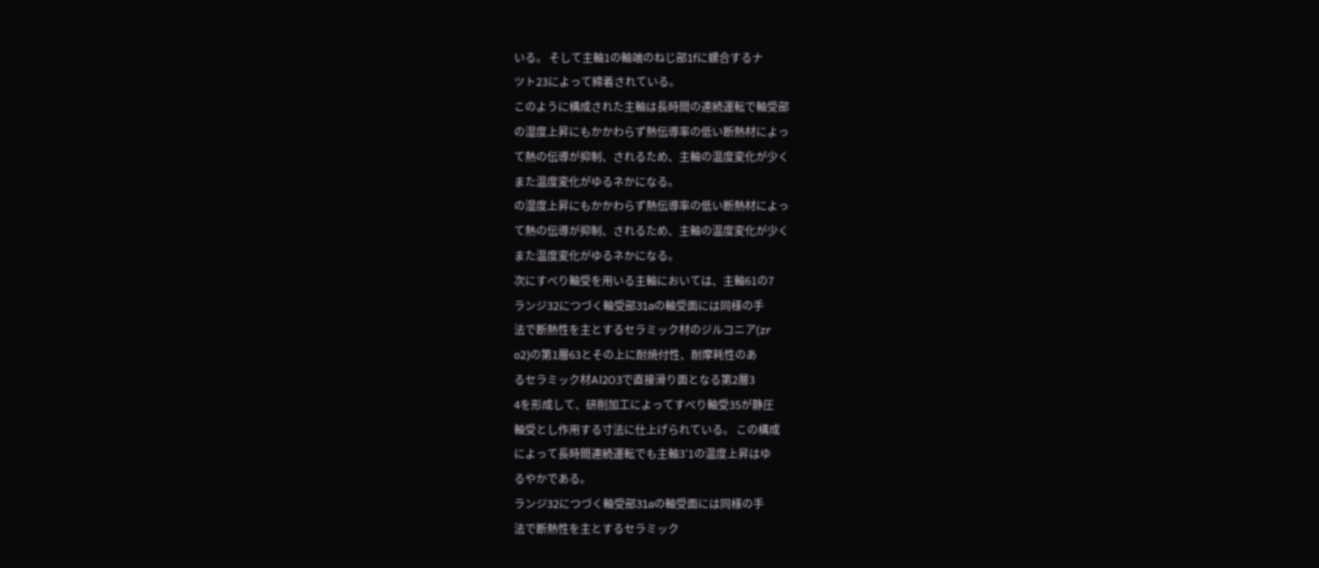いる。 そして主軸1の軸端のねじ部1fに螺合するナ
ツト23によって締着されている。
このように構成された主軸は長時間の連続運転で軸受部
の湿度上昇にもかかわらず熱伝導率の低い断熱材によっ
て熱の伝導が抑制、されるため、主軸の温度変化が少く
また温度変化がゆるネかになる。
の湿度上昇にもかかわらず熱伝導率の低い断熱材によっ
て熱の伝導が抑制、されるため、主軸の温度変化が少く
また温度変化がゆるネかになる。
次にすべり軸受を用いる主軸においては、主軸61の7
ランジ32につづく軸受部31aの軸受面には同様の手
法で断熱性を主とするセラミック材のジルコニア(zr
o2)の第1層63とその上に耐焼付性、耐摩耗性のあ
るセラミック材Al2O3で直接滑り面となる第2層3
4を形成して、研削加工によってすべり軸受35が静圧
軸受とし作用する寸法に仕上げられている。 この構成
によって長時間連続運転でも主軸3′1の温度上昇はゆ
るやかである。
ランジ32につづく軸受部31aの軸受面には同様の手
法で断熱性を主とするセラミック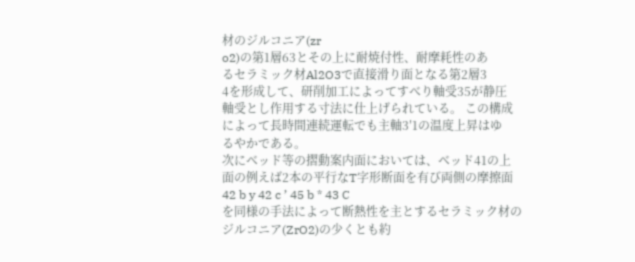材のジルコニア(zr
o2)の第1層63とその上に耐焼付性、耐摩耗性のあ
るセラミック材Al2O3で直接滑り面となる第2層3
4を形成して、研削加工によってすべり軸受35が静圧
軸受とし作用する寸法に仕上げられている。 この構成
によって長時間連続運転でも主軸3′1の温度上昇はゆ
るやかである。
次にベッド等の摺動案内面においては、ベッド41の上
面の例えば2本の平行なT字形断面を有び両側の摩擦面
42 b y 42 c ’ 45 b * 43 C
を同様の手法によって断熱性を主とするセラミック材の
ジルコニア(ZrO2)の少くとも約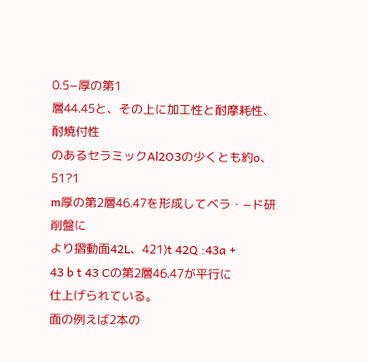0.5−厚の第1
層44.45と、その上に加工性と耐摩耗性、耐焼付性
のあるセラミックAl2O3の少くとも約o、51?1
m厚の第2層46.47を形成してベラ・−ド研削盤に
より摺動面42L、421)t 42Q :43a +
43 b t 43 Cの第2層46.47が平行に
仕上げられている。
面の例えば2本の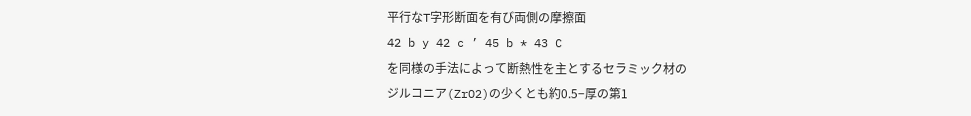平行なT字形断面を有び両側の摩擦面
42 b y 42 c ’ 45 b * 43 C
を同様の手法によって断熱性を主とするセラミック材の
ジルコニア(ZrO2)の少くとも約0.5−厚の第1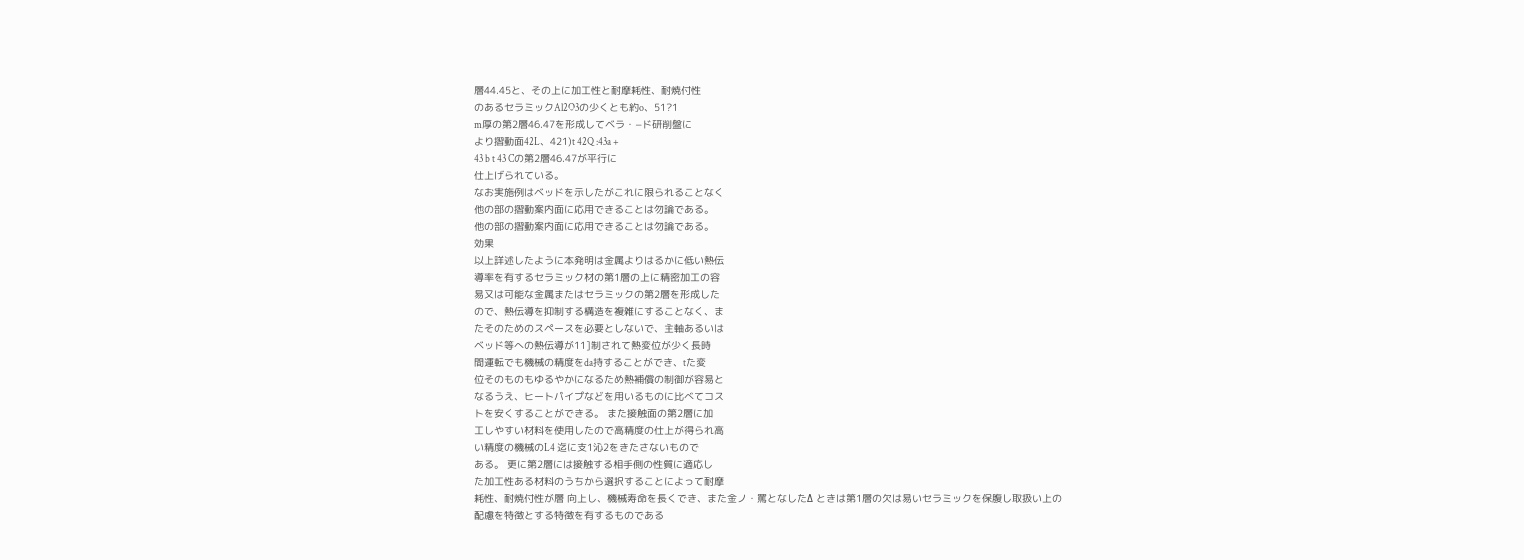層44.45と、その上に加工性と耐摩耗性、耐焼付性
のあるセラミックAl2O3の少くとも約o、51?1
m厚の第2層46.47を形成してベラ・−ド研削盤に
より摺動面42L、421)t 42Q :43a +
43 b t 43 Cの第2層46.47が平行に
仕上げられている。
なお実施例はベッドを示したがこれに限られることなく
他の部の摺動案内面に応用できることは勿論である。
他の部の摺動案内面に応用できることは勿論である。
効果
以上詳述したように本発明は金属よりはるかに低い熱伝
導率を有するセラミック材の第1層の上に精密加工の容
易又は可能な金属またはセラミックの第2層を形成した
ので、熱伝導を抑制する構造を複雑にすることなく、ま
たそのためのスペースを必要としないで、主軸あるいは
ベッド等への熱伝導が11]制されて熱変位が少く長時
間運転でも機械の精度をda持することができ、tた変
位そのものもゆるやかになるため熱補償の制御が容易と
なるうえ、ヒートパイプなどを用いるものに比べてコス
トを安くすることができる。 また接触面の第2層に加
工しやすい材料を使用したので高精度の仕上が得られ高
い精度の機械のL4 迄に支1沁2をきたさないもので
ある。 更に第2層には接触する相手側の性質に適応し
た加工性ある材料のうちから選択することによって耐摩
耗性、耐焼付性が層 向上し、機械寿命を長くでき、また金ノ・罵となしたΔ ときは第1層の欠は易いセラミックを保腹し取扱い上の
配慮を特徴とする特徴を有するものである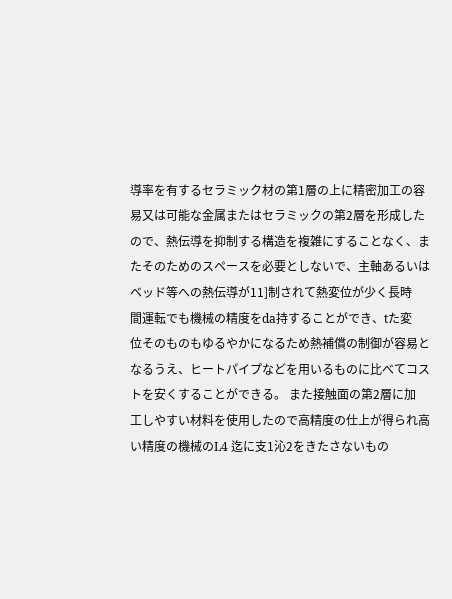導率を有するセラミック材の第1層の上に精密加工の容
易又は可能な金属またはセラミックの第2層を形成した
ので、熱伝導を抑制する構造を複雑にすることなく、ま
たそのためのスペースを必要としないで、主軸あるいは
ベッド等への熱伝導が11]制されて熱変位が少く長時
間運転でも機械の精度をda持することができ、tた変
位そのものもゆるやかになるため熱補償の制御が容易と
なるうえ、ヒートパイプなどを用いるものに比べてコス
トを安くすることができる。 また接触面の第2層に加
工しやすい材料を使用したので高精度の仕上が得られ高
い精度の機械のL4 迄に支1沁2をきたさないもの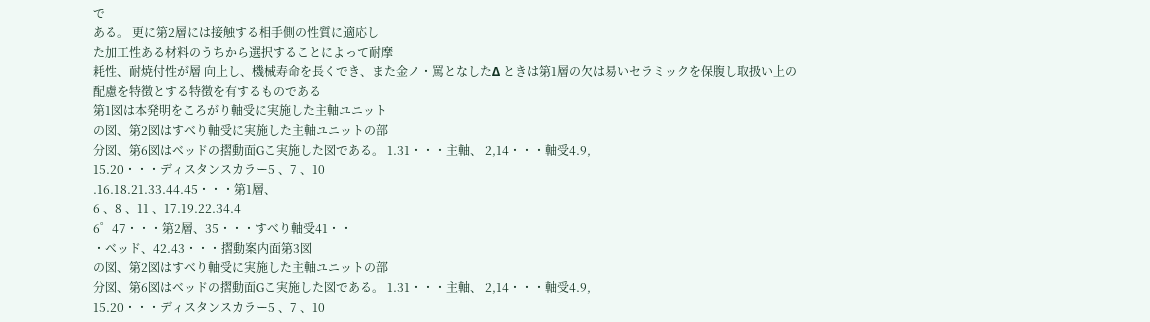で
ある。 更に第2層には接触する相手側の性質に適応し
た加工性ある材料のうちから選択することによって耐摩
耗性、耐焼付性が層 向上し、機械寿命を長くでき、また金ノ・罵となしたΔ ときは第1層の欠は易いセラミックを保腹し取扱い上の
配慮を特徴とする特徴を有するものである
第1図は本発明をころがり軸受に実施した主軸ユニット
の図、第2図はすべり軸受に実施した主軸ユニットの部
分図、第6図はベッドの摺動面Gこ実施した図である。 1.31・・・主軸、 2,14・・・軸受4.9,
15.20・・・ディスタンスカラー5 、7 、10
.16.18.21.33.44.45・・・第1層、
6 、8 、11 、17.19.22.34.4
6゜47・・・第2層、35・・・すべり軸受41・・
・ベッド、42.43・・・摺動案内面第3図
の図、第2図はすべり軸受に実施した主軸ユニットの部
分図、第6図はベッドの摺動面Gこ実施した図である。 1.31・・・主軸、 2,14・・・軸受4.9,
15.20・・・ディスタンスカラー5 、7 、10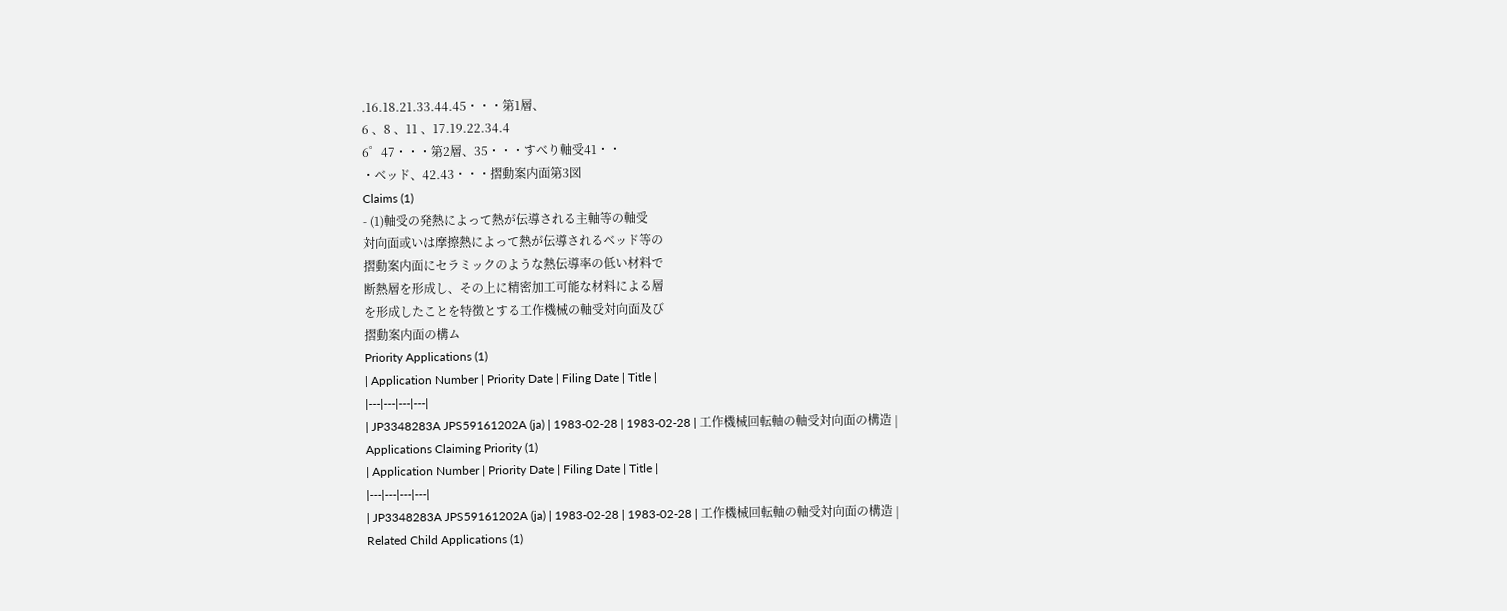.16.18.21.33.44.45・・・第1層、
6 、8 、11 、17.19.22.34.4
6゜47・・・第2層、35・・・すべり軸受41・・
・ベッド、42.43・・・摺動案内面第3図
Claims (1)
- (1)軸受の発熱によって熱が伝導される主軸等の軸受
対向面或いは摩擦熱によって熱が伝導されるベッド等の
摺動案内面にセラミックのような熱伝導率の低い材料で
断熱層を形成し、その上に精密加工可能な材料による層
を形成したことを特徴とする工作機械の軸受対向面及び
摺動案内面の構ム
Priority Applications (1)
| Application Number | Priority Date | Filing Date | Title |
|---|---|---|---|
| JP3348283A JPS59161202A (ja) | 1983-02-28 | 1983-02-28 | 工作機械回転軸の軸受対向面の構造 |
Applications Claiming Priority (1)
| Application Number | Priority Date | Filing Date | Title |
|---|---|---|---|
| JP3348283A JPS59161202A (ja) | 1983-02-28 | 1983-02-28 | 工作機械回転軸の軸受対向面の構造 |
Related Child Applications (1)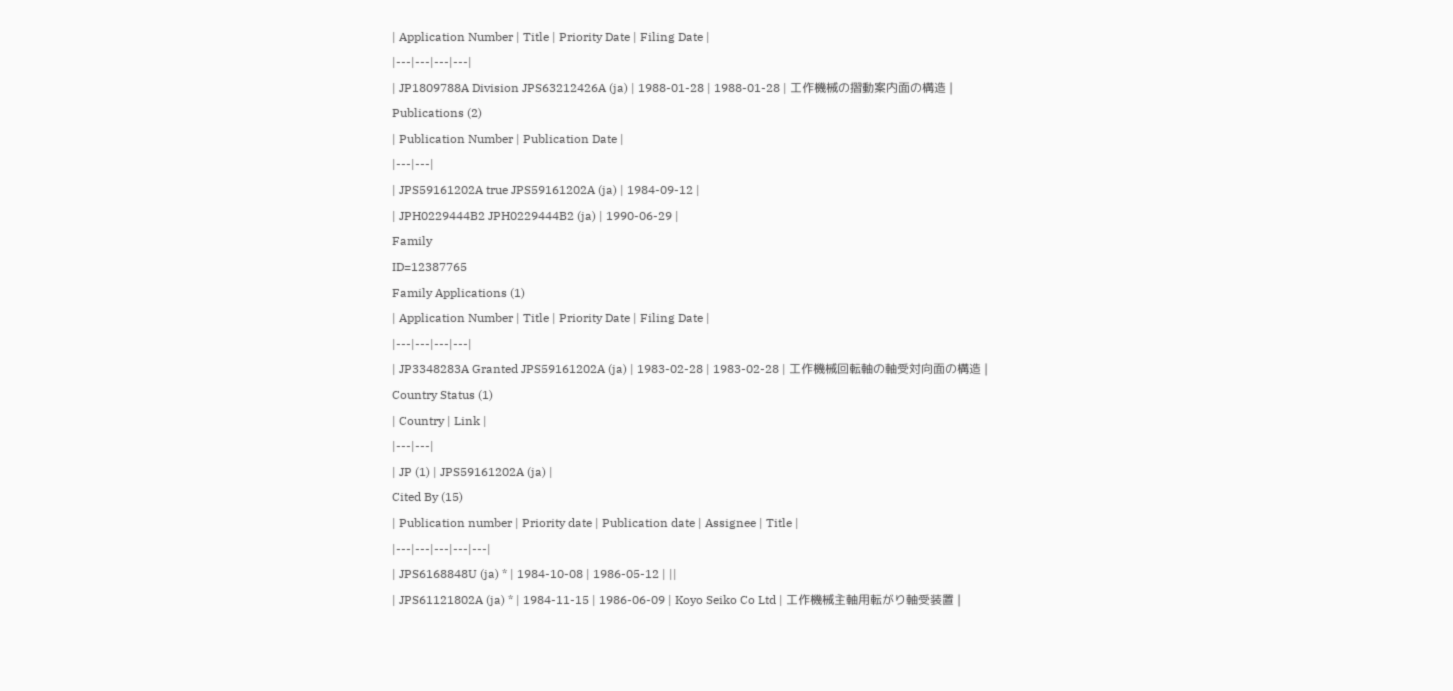| Application Number | Title | Priority Date | Filing Date |
|---|---|---|---|
| JP1809788A Division JPS63212426A (ja) | 1988-01-28 | 1988-01-28 | 工作機械の摺動案内面の構造 |
Publications (2)
| Publication Number | Publication Date |
|---|---|
| JPS59161202A true JPS59161202A (ja) | 1984-09-12 |
| JPH0229444B2 JPH0229444B2 (ja) | 1990-06-29 |
Family
ID=12387765
Family Applications (1)
| Application Number | Title | Priority Date | Filing Date |
|---|---|---|---|
| JP3348283A Granted JPS59161202A (ja) | 1983-02-28 | 1983-02-28 | 工作機械回転軸の軸受対向面の構造 |
Country Status (1)
| Country | Link |
|---|---|
| JP (1) | JPS59161202A (ja) |
Cited By (15)
| Publication number | Priority date | Publication date | Assignee | Title |
|---|---|---|---|---|
| JPS6168848U (ja) * | 1984-10-08 | 1986-05-12 | ||
| JPS61121802A (ja) * | 1984-11-15 | 1986-06-09 | Koyo Seiko Co Ltd | 工作機械主軸用転がり軸受装置 |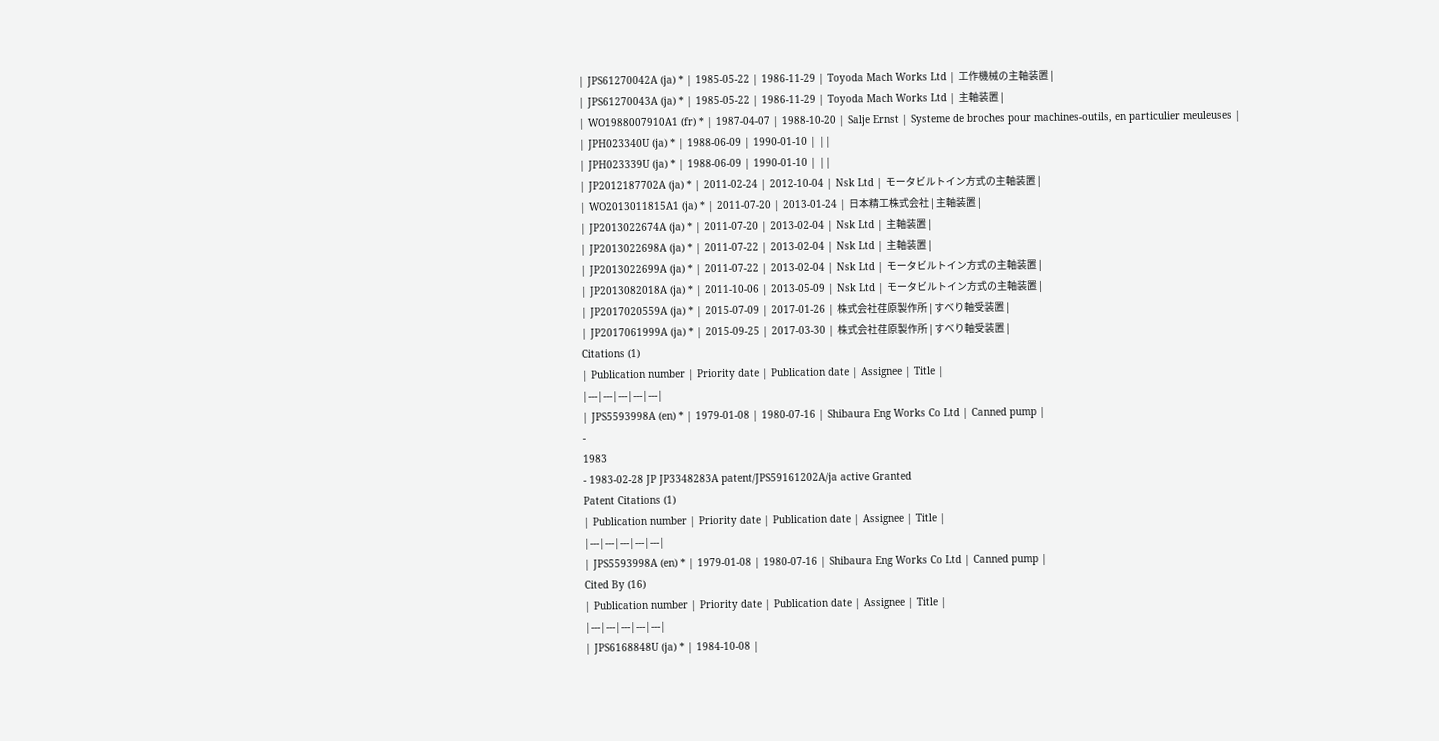| JPS61270042A (ja) * | 1985-05-22 | 1986-11-29 | Toyoda Mach Works Ltd | 工作機械の主軸装置 |
| JPS61270043A (ja) * | 1985-05-22 | 1986-11-29 | Toyoda Mach Works Ltd | 主軸装置 |
| WO1988007910A1 (fr) * | 1987-04-07 | 1988-10-20 | Salje Ernst | Systeme de broches pour machines-outils, en particulier meuleuses |
| JPH023340U (ja) * | 1988-06-09 | 1990-01-10 | ||
| JPH023339U (ja) * | 1988-06-09 | 1990-01-10 | ||
| JP2012187702A (ja) * | 2011-02-24 | 2012-10-04 | Nsk Ltd | モータビルトイン方式の主軸装置 |
| WO2013011815A1 (ja) * | 2011-07-20 | 2013-01-24 | 日本精工株式会社 | 主軸装置 |
| JP2013022674A (ja) * | 2011-07-20 | 2013-02-04 | Nsk Ltd | 主軸装置 |
| JP2013022698A (ja) * | 2011-07-22 | 2013-02-04 | Nsk Ltd | 主軸装置 |
| JP2013022699A (ja) * | 2011-07-22 | 2013-02-04 | Nsk Ltd | モータビルトイン方式の主軸装置 |
| JP2013082018A (ja) * | 2011-10-06 | 2013-05-09 | Nsk Ltd | モータビルトイン方式の主軸装置 |
| JP2017020559A (ja) * | 2015-07-09 | 2017-01-26 | 株式会社荏原製作所 | すべり軸受装置 |
| JP2017061999A (ja) * | 2015-09-25 | 2017-03-30 | 株式会社荏原製作所 | すべり軸受装置 |
Citations (1)
| Publication number | Priority date | Publication date | Assignee | Title |
|---|---|---|---|---|
| JPS5593998A (en) * | 1979-01-08 | 1980-07-16 | Shibaura Eng Works Co Ltd | Canned pump |
-
1983
- 1983-02-28 JP JP3348283A patent/JPS59161202A/ja active Granted
Patent Citations (1)
| Publication number | Priority date | Publication date | Assignee | Title |
|---|---|---|---|---|
| JPS5593998A (en) * | 1979-01-08 | 1980-07-16 | Shibaura Eng Works Co Ltd | Canned pump |
Cited By (16)
| Publication number | Priority date | Publication date | Assignee | Title |
|---|---|---|---|---|
| JPS6168848U (ja) * | 1984-10-08 |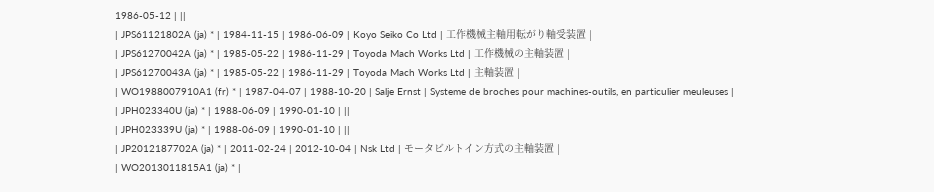1986-05-12 | ||
| JPS61121802A (ja) * | 1984-11-15 | 1986-06-09 | Koyo Seiko Co Ltd | 工作機械主軸用転がり軸受装置 |
| JPS61270042A (ja) * | 1985-05-22 | 1986-11-29 | Toyoda Mach Works Ltd | 工作機械の主軸装置 |
| JPS61270043A (ja) * | 1985-05-22 | 1986-11-29 | Toyoda Mach Works Ltd | 主軸装置 |
| WO1988007910A1 (fr) * | 1987-04-07 | 1988-10-20 | Salje Ernst | Systeme de broches pour machines-outils, en particulier meuleuses |
| JPH023340U (ja) * | 1988-06-09 | 1990-01-10 | ||
| JPH023339U (ja) * | 1988-06-09 | 1990-01-10 | ||
| JP2012187702A (ja) * | 2011-02-24 | 2012-10-04 | Nsk Ltd | モータビルトイン方式の主軸装置 |
| WO2013011815A1 (ja) * |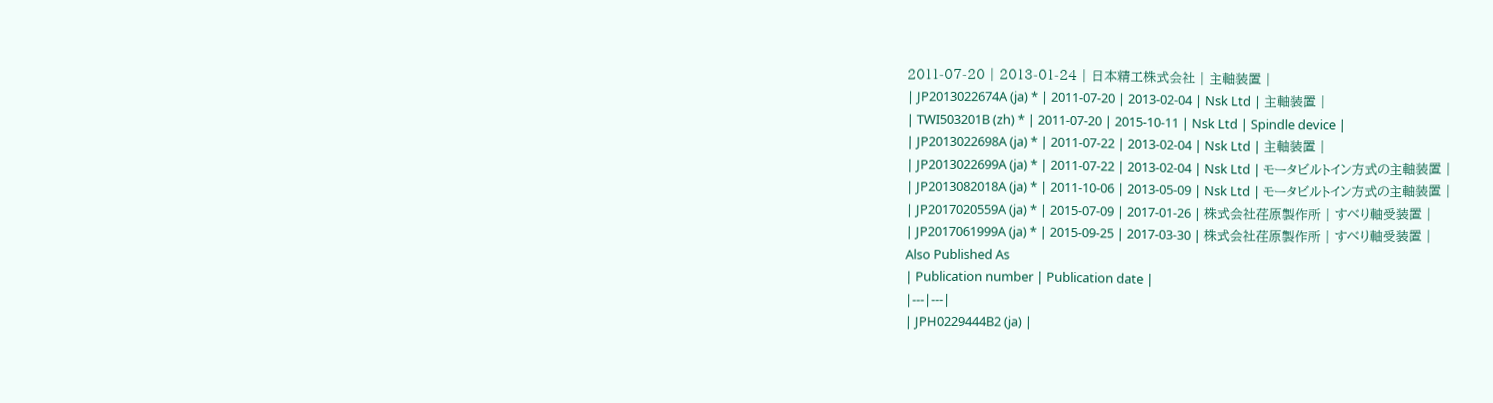2011-07-20 | 2013-01-24 | 日本精工株式会社 | 主軸装置 |
| JP2013022674A (ja) * | 2011-07-20 | 2013-02-04 | Nsk Ltd | 主軸装置 |
| TWI503201B (zh) * | 2011-07-20 | 2015-10-11 | Nsk Ltd | Spindle device |
| JP2013022698A (ja) * | 2011-07-22 | 2013-02-04 | Nsk Ltd | 主軸装置 |
| JP2013022699A (ja) * | 2011-07-22 | 2013-02-04 | Nsk Ltd | モータビルトイン方式の主軸装置 |
| JP2013082018A (ja) * | 2011-10-06 | 2013-05-09 | Nsk Ltd | モータビルトイン方式の主軸装置 |
| JP2017020559A (ja) * | 2015-07-09 | 2017-01-26 | 株式会社荏原製作所 | すべり軸受装置 |
| JP2017061999A (ja) * | 2015-09-25 | 2017-03-30 | 株式会社荏原製作所 | すべり軸受装置 |
Also Published As
| Publication number | Publication date |
|---|---|
| JPH0229444B2 (ja) |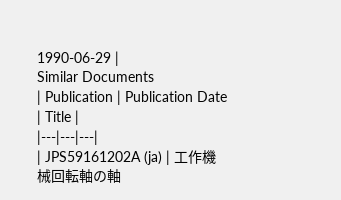1990-06-29 |
Similar Documents
| Publication | Publication Date | Title |
|---|---|---|
| JPS59161202A (ja) | 工作機械回転軸の軸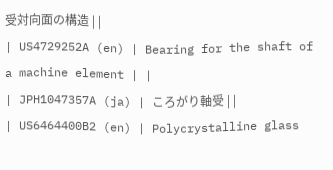受対向面の構造 | |
| US4729252A (en) | Bearing for the shaft of a machine element | |
| JPH1047357A (ja) | ころがり軸受 | |
| US6464400B2 (en) | Polycrystalline glass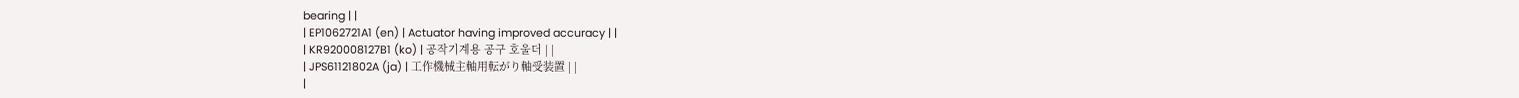bearing | |
| EP1062721A1 (en) | Actuator having improved accuracy | |
| KR920008127B1 (ko) | 공작기계용 공구 호울더 | |
| JPS61121802A (ja) | 工作機械主軸用転がり軸受装置 | |
|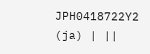JPH0418722Y2 (ja) | ||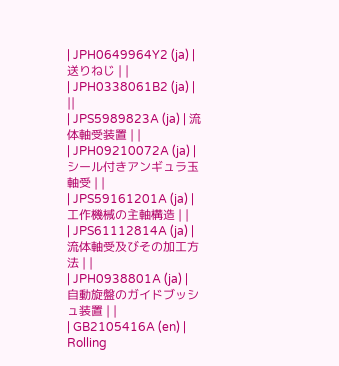| JPH0649964Y2 (ja) | 送りねじ | |
| JPH0338061B2 (ja) | ||
| JPS5989823A (ja) | 流体軸受装置 | |
| JPH09210072A (ja) | シール付きアンギュラ玉軸受 | |
| JPS59161201A (ja) | 工作機械の主軸構造 | |
| JPS61112814A (ja) | 流体軸受及びその加工方法 | |
| JPH0938801A (ja) | 自動旋盤のガイドブッシュ装置 | |
| GB2105416A (en) | Rolling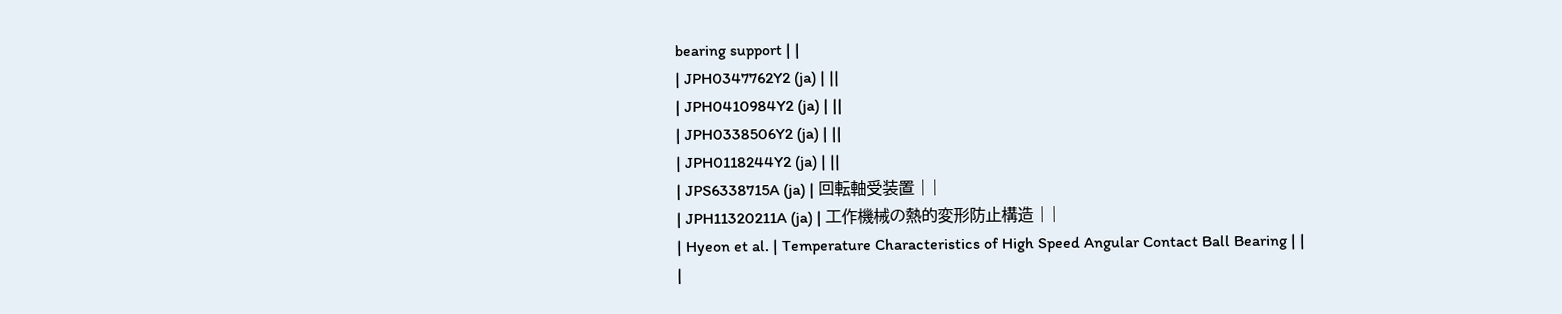bearing support | |
| JPH0347762Y2 (ja) | ||
| JPH0410984Y2 (ja) | ||
| JPH0338506Y2 (ja) | ||
| JPH0118244Y2 (ja) | ||
| JPS6338715A (ja) | 回転軸受装置 | |
| JPH11320211A (ja) | 工作機械の熱的変形防止構造 | |
| Hyeon et al. | Temperature Characteristics of High Speed Angular Contact Ball Bearing | |
|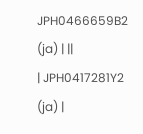JPH0466659B2 (ja) | ||
| JPH0417281Y2 (ja) |